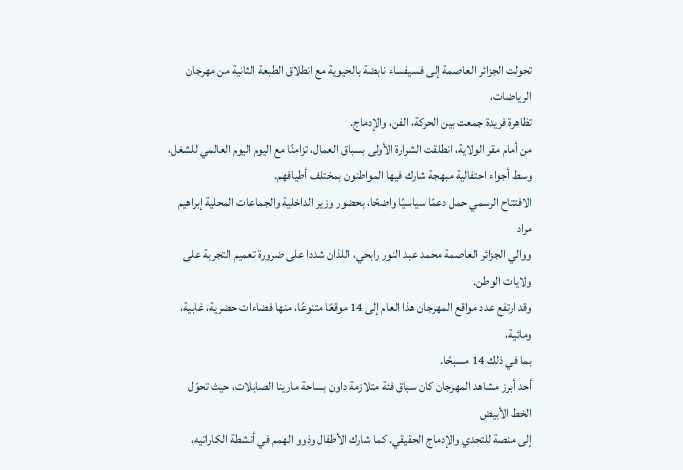تحولت الجزائر العاصمة إلى فسيفساء نابضة بالحيوية مع انطلاق الطبعة الثانية من مهرجان الرياضات،
تظاهرة فريدة جمعت بين الحركة، الفن، والإدماج.
من أمام مقر الولاية، انطلقت الشرارة الأولى بسباق العمال، تزامنًا مع اليوم اليوم العالمي للشغل،
وسط أجواء احتفالية مبهجة شارك فيها المواطنون بمختلف أطيافهم.
الافتتاح الرسمي حمل دعمًا سياسيًا واضحًا، بحضور وزير الداخلية والجماعات المحلية إبراهيم مراد
ووالي الجزائر العاصمة محمد عبد النور رابحي، اللذان شددا على ضرورة تعميم التجربة على ولايات الوطن.
وقد ارتفع عدد مواقع المهرجان هذا العام إلى 14 موقعًا متنوعًا، منها فضاءات حضرية، غابية، ومائية،
بما في ذلك 14 مسبحًا.
أحد أبرز مشاهد المهرجان كان سباق فئة متلازمة داون بساحة مارينا الصابلات، حيث تحوّل الخط الأبيض
إلى منصة للتحدي والإدماج الحقيقي. كما شارك الأطفال وذوو الهمم في أنشطة الكاراتيه،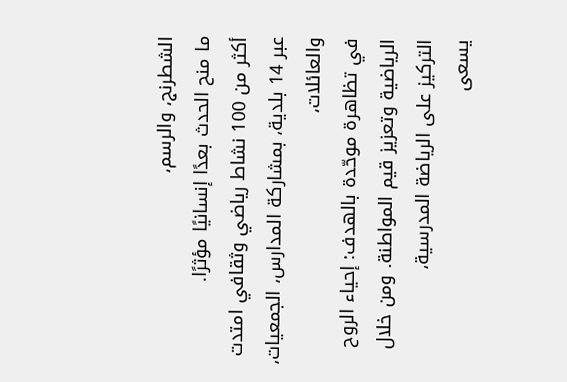الشطرنج، والرسم،
ما منح الحدث بعدًا إنسانيًا مؤثرًا.
أكثر من 100 نشاط رياضي وثقافي امتدت عبر 14 بلدية، بمشاركة المدارس، الجمعيات، والعائلات،
في تظاهرة موحّدة بالهدف: إحياء الروح الرياضية وتعزيز قيم المواطنة. ومن خلال التركيز على الرياضة المدرسية،
يسعى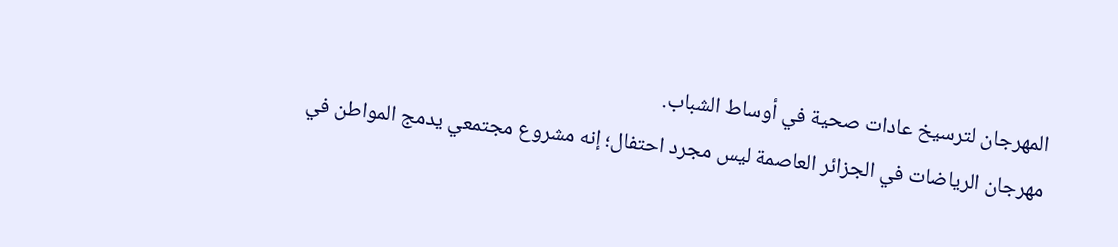المهرجان لترسيخ عادات صحية في أوساط الشباب.
مهرجان الرياضات في الجزائر العاصمة ليس مجرد احتفال؛ إنه مشروع مجتمعي يدمج المواطن في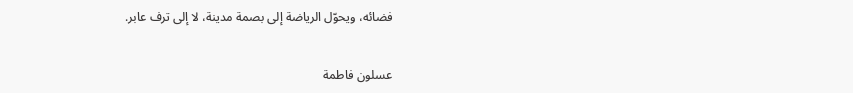فضائه، ويحوّل الرياضة إلى بصمة مدينة، لا إلى ترف عابر.


عسلون فاطمة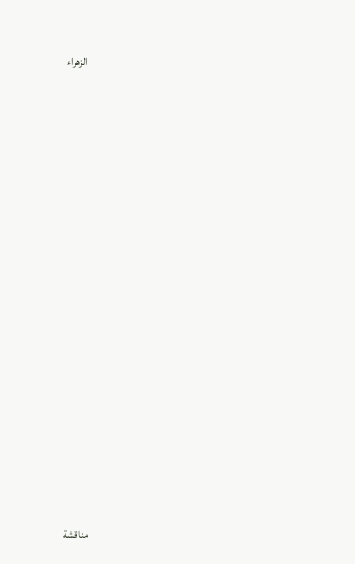الزهراء

























مناقشة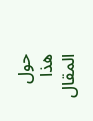حول هذا المقال